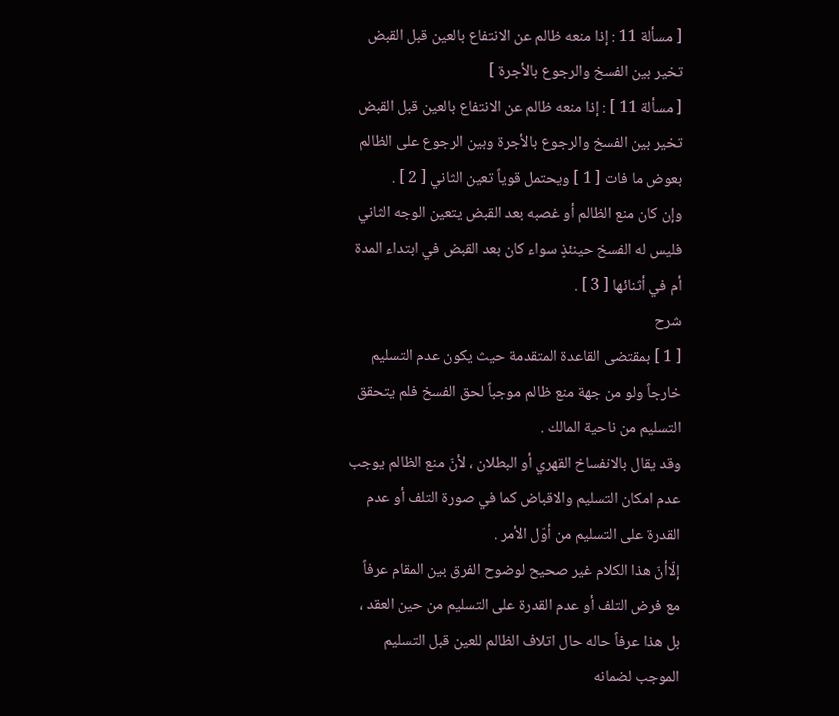[ مسألة 11 : إذا منعه ظالم عن الانتفاع بالعين قبل القبض تخير بين الفسخ والرجوع بالأجرة ]
[ مسألة 11 ] : إذا منعه ظالم عن الانتفاع بالعين قبل القبض تخير بين الفسخ والرجوع بالأجرة وبين الرجوع على الظالم بعوض ما فات [ 1 ] ويحتمل قوياً تعين الثاني [ 2 ] .
وإن كان منع الظالم أو غصبه بعد القبض يتعين الوجه الثاني فليس له الفسخ حينئذٍ سواء كان بعد القبض في ابتداء المدة أم في أثنائها [ 3 ] .
شرح
[ 1 ] بمقتضى القاعدة المتقدمة حيث يكون عدم التسليم خارجاً ولو من جهة منع ظالم موجباً لحق الفسخ فلم يتحقق التسليم من ناحية المالك .
وقد يقال بالانفساخ القهري أو البطلان ، لأنّ منع الظالم يوجب عدم امكان التسليم والاقباض كما في صورة التلف أو عدم القدرة على التسليم من أوّل الأمر .
إلّاأنّ هذا الكلام غير صحيح لوضوح الفرق بين المقام عرفاً مع فرض التلف أو عدم القدرة على التسليم من حين العقد ، بل هذا عرفاً حاله حال اتلاف الظالم للعين قبل التسليم الموجب لضمانه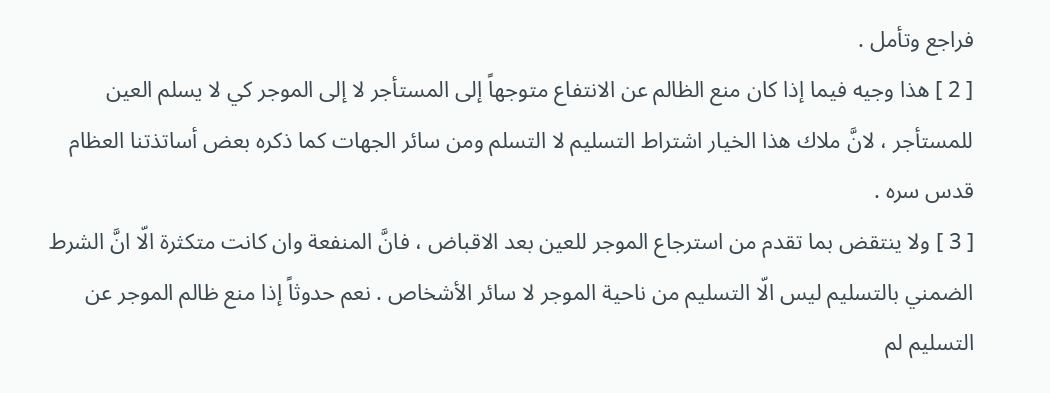فراجع وتأمل .
[ 2 ] هذا وجيه فيما إذا كان منع الظالم عن الانتفاع متوجهاً إلى المستأجر لا إلى الموجر كي لا يسلم العين للمستأجر ، لانَّ ملاك هذا الخيار اشتراط التسليم لا التسلم ومن سائر الجهات كما ذكره بعض أساتذتنا العظام قدس سره .
[ 3 ] ولا ينتقض بما تقدم من استرجاع الموجر للعين بعد الاقباض ، فانَّ المنفعة وان كانت متكثرة الّا انَّ الشرط الضمني بالتسليم ليس الّا التسليم من ناحية الموجر لا سائر الأشخاص . نعم حدوثاً إذا منع ظالم الموجر عن التسليم لم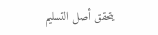يتحقق أصل التسليم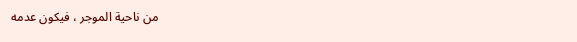من ناحية الموجر ، فيكون عدمه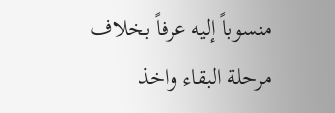منسوباً إليه عرفاً بخلاف مرحلة البقاء واخذ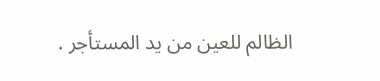الظالم للعين من يد المستأجر .